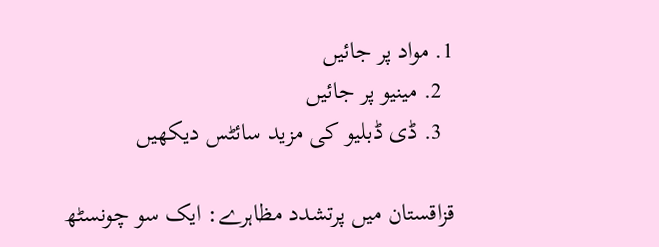1. مواد پر جائیں
  2. مینیو پر جائیں
  3. ڈی ڈبلیو کی مزید سائٹس دیکھیں

قزاقستان میں پرتشدد مظاہرے: ایک سو چونسٹھ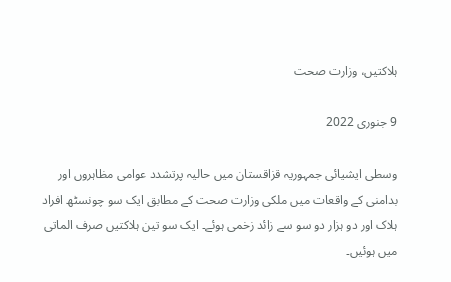ہلاکتیں، وزارت صحت

9 جنوری 2022

وسطی ایشیائی جمہوریہ قزاقستان میں حالیہ پرتشدد عوامی مظاہروں اور بدامنی کے واقعات میں ملکی وزارت صحت کے مطابق ایک سو چونسٹھ افراد ہلاک اور دو ہزار دو سو سے زائد زخمی ہوئے۔ ایک سو تین ہلاکتیں صرف الماتی میں ہوئیں۔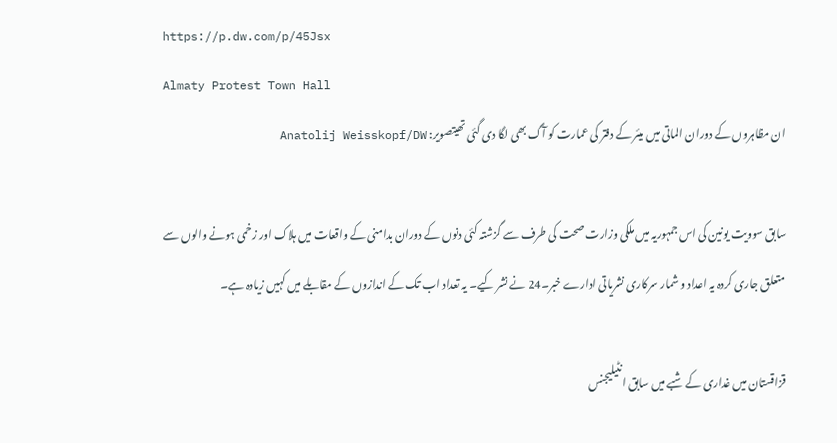https://p.dw.com/p/45Jsx
Almaty Protest Town Hall
ان مظاہروں کے دوران الماتی میں میئر کے دفتر کی عمارت کو آگ بھی لگا دی گئی تھیتصویر: Anatolij Weisskopf/DW

سابق سوویت یونین کی اس جمہوریہ میں ملکی وزارت صحت کی طرف سے گزشتہ کئی دنوں کے دوران بدامنی کے واقعات میں ہلاک اور زخمی ہونے والوں سے متعلق جاری کردہ یہ اعداد و شمار سرکاری نشریاتی ادارے خبر۔24 نے نشر کیے۔ یہ تعداد اب تک کے اندازوں کے مقابلے میں کہیں زیادہ ہے۔

قزاقستان میں غداری کے شبے میں سابق انٹیلیجنس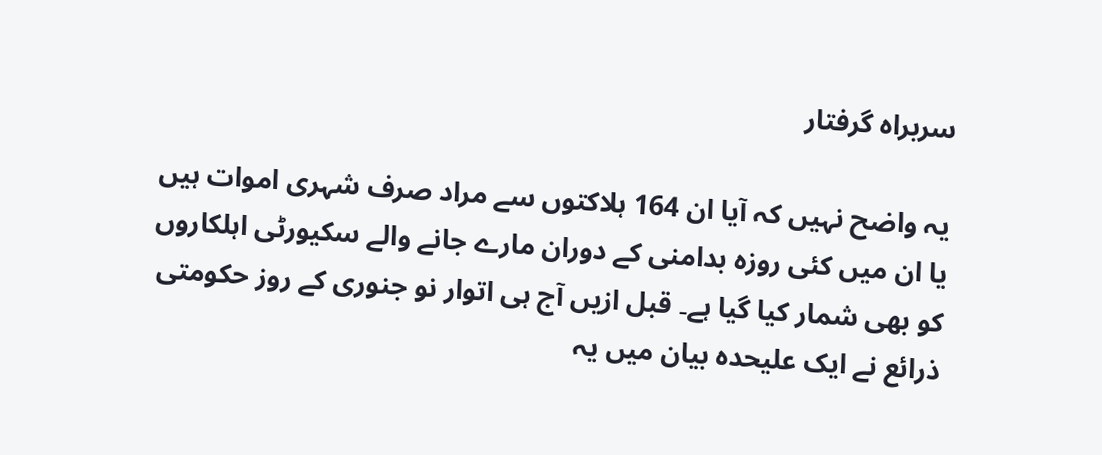سربراہ گرفتار

یہ واضح نہیں کہ آیا ان 164 ہلاکتوں سے مراد صرف شہری اموات ہیں یا ان میں کئی روزہ بدامنی کے دوران مارے جانے والے سکیورٹی اہلکاروں کو بھی شمار کیا گیا ہے۔ قبل ازیں آج ہی اتوار نو جنوری کے روز حکومتی ذرائع نے ایک علیحدہ بیان میں یہ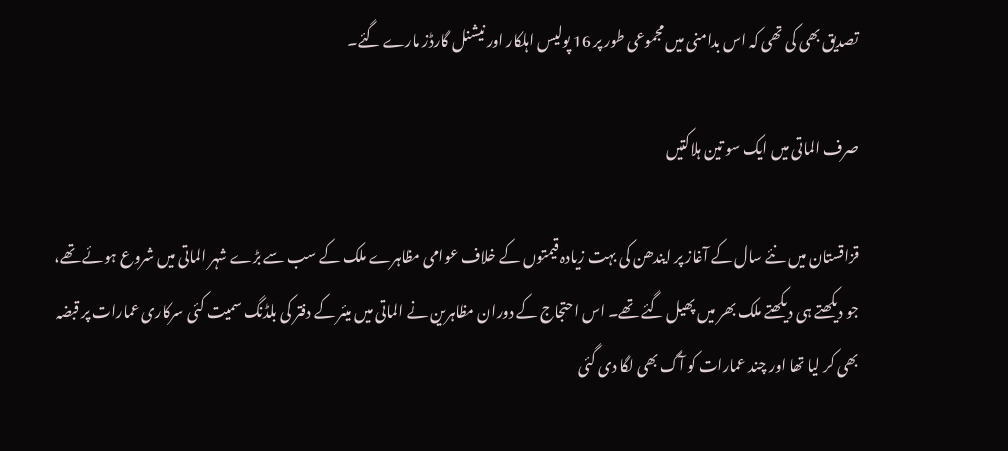تصدیق بھی کی تھی کہ اس بدامنی میں مجموعی طور پر 16 پولیس اہلکار اور نیشنل گارڈز مارے گئے۔

صرف الماتی میں ایک سو تین ہلاکتیں

قزاقستان میں نئے سال کے آغاز پر ایندھن کی بہت زیادہ قیمتوں کے خلاف عوامی مظاہرے ملک کے سب سے بڑے شہر الماتی میں شروع ہوئے تھے، جو دیکھتے ہی دیکھتے ملک بھر میں پھیل گئے تھے۔ اس احتجاج کے دوران مظاہرین نے الماتی میں میئر کے دفتر کی بلڈنگ سمیت کئی سرکاری عمارات پر قبضہ بھی کر لیا تھا اور چند عمارات کو آگ بھی لگا دی گئی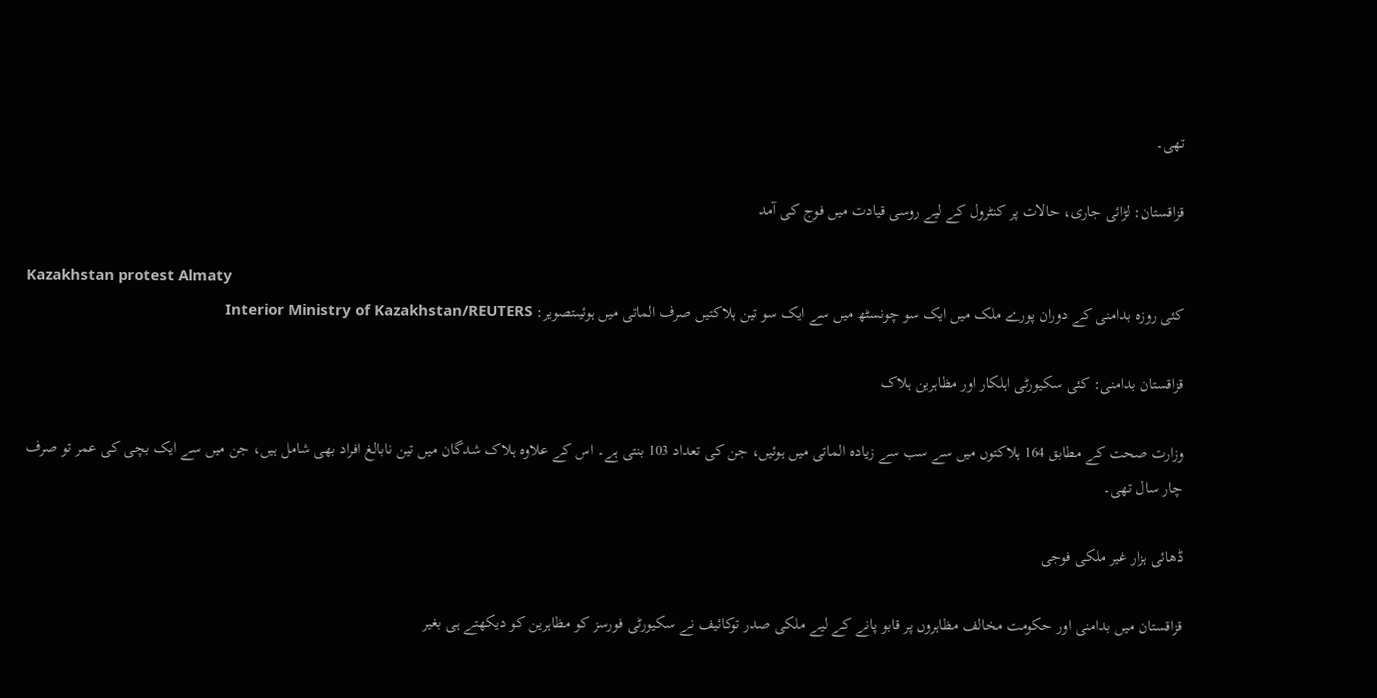تھی۔

قزاقستان: لڑائی جاری، حالات پر کنٹرول کے لیے روسی قیادت میں فوج کی آمد

Kazakhstan protest Almaty
کئی روزہ بدامنی کے دوران پورے ملک میں ایک سو چونسٹھ میں سے ایک سو تین ہلاکتیں صرف الماتی میں ہوئیںتصویر: Interior Ministry of Kazakhstan/REUTERS

قزاقستان بدامنی: کئی سکیورٹی اہلکار اور مظاہرین ہلاک

وزارت صحت کے مطابق 164 ہلاکتوں میں سے سب سے زیادہ الماتی میں ہوئیں، جن کی تعداد 103 بنتی ہے۔ اس کے علاوہ ہلاک شدگان میں تین نابالغ افراد بھی شامل ہیں، جن میں سے ایک بچی کی عمر تو صرف چار سال تھی۔

ڈھائی ہزار غیر ملکی فوجی

قزاقستان میں بدامنی اور حکومت مخالف مظاہروں پر قابو پانے کے لیے ملکی صدر توکائیف نے سکیورٹی فورسز کو مظاہرین کو دیکھتے ہی بغیر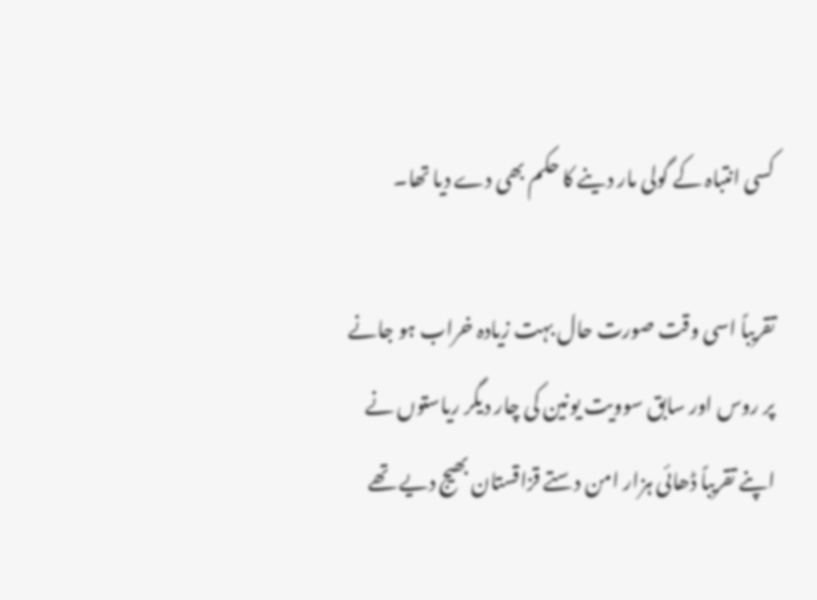کسی انتباہ کے گولی مار دینے کا حکم بھی دے دیا تھا۔

تقریباً اسی وقت صورت حال بہت زیادہ خراب ہو جانے پر روس اور سابق سوویت یونین کی چار دیگر ریاستوں نے اپنے تقریباً ڈھائی ہزار امن دستے قزاقستان بھیج دیے تھے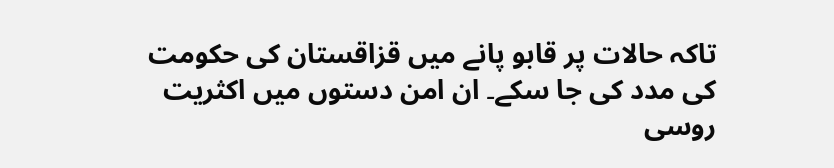تاکہ حالات پر قابو پانے میں قزاقستان کی حکومت کی مدد کی جا سکے۔ ان امن دستوں میں اکثریت روسی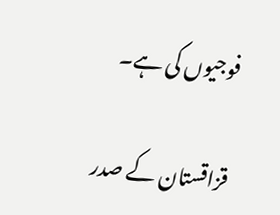فوجیوں کی ہے۔

قزاقستان کے صدر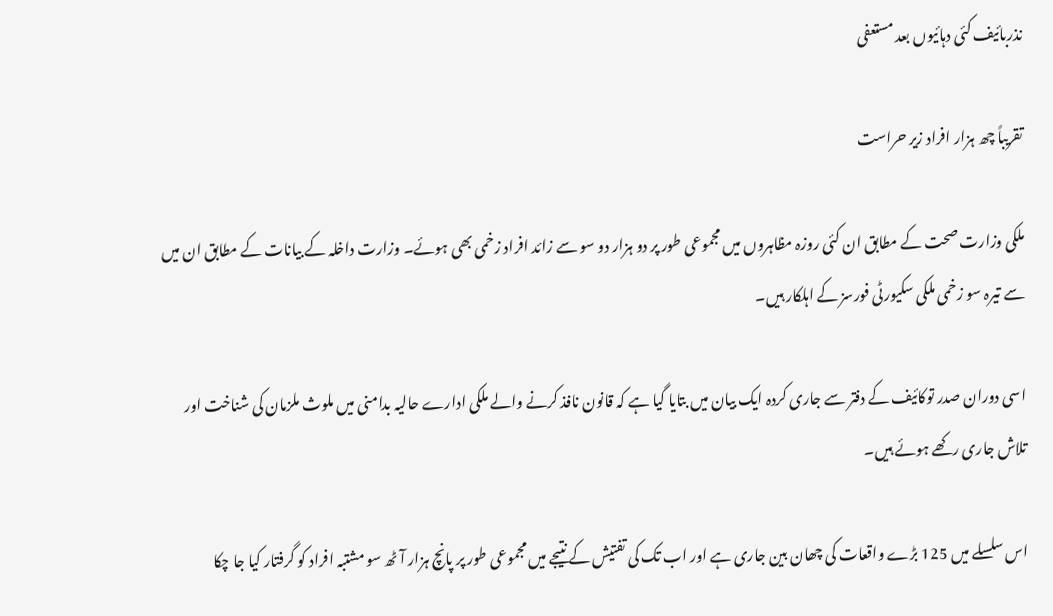نذربائیف کئی دہائیوں بعد مستعفی

تقریباً چھ ہزار افراد زیر حراست

ملکی وزارت صحت کے مطابق ان کئی روزہ مظاہروں میں مجموعی طور پر دو ہزار دو سو سے زائد افراد زخمی بھی ہوئے۔ وزارت داخلہ کے بیانات کے مطابق ان میں سے تیرہ سو زخمی ملکی سکیورٹی فورسز کے اہلکار ہیں۔

اسی دوران صدر توکائیف کے دفتر سے جاری کردہ ایک بیان میں بتایا گیا ہے کہ قانون نافذ کرنے والے ملکی ادارے حالیہ بدامنی میں ملوث ملزمان کی شناخت اور تلاش جاری رکھے ہوئے ہیں۔

اس سلسلے میں 125 بڑے واقعات کی چھان بین جاری ہے اور اب تک کی تفتیش کے نتیجے میں مجموعی طور پر پانچ ہزار آٹھ سو مشتبہ افراد کو گرفتار کیا جا چکا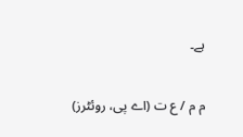ہے۔

م م / ع ت (اے پی، روئٹرز)